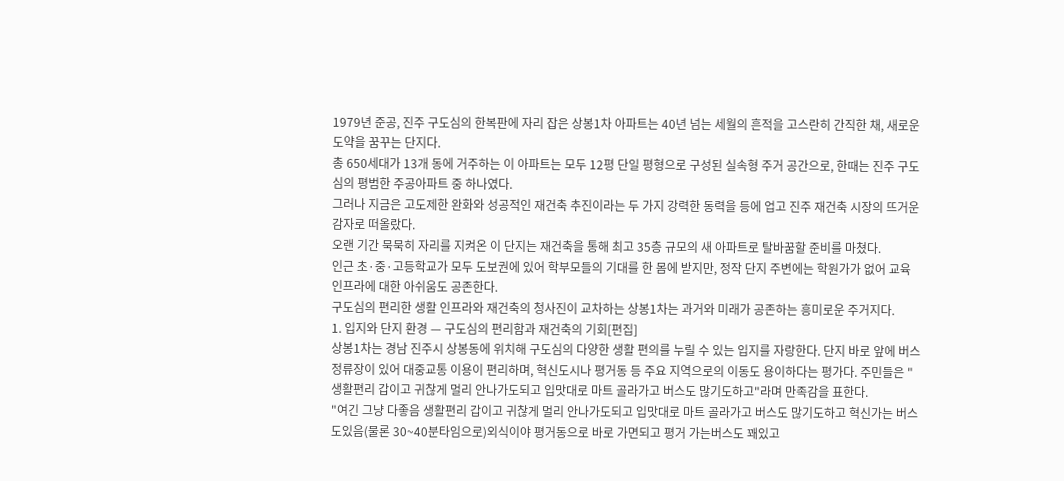1979년 준공, 진주 구도심의 한복판에 자리 잡은 상봉1차 아파트는 40년 넘는 세월의 흔적을 고스란히 간직한 채, 새로운 도약을 꿈꾸는 단지다.
총 650세대가 13개 동에 거주하는 이 아파트는 모두 12평 단일 평형으로 구성된 실속형 주거 공간으로, 한때는 진주 구도심의 평범한 주공아파트 중 하나였다.
그러나 지금은 고도제한 완화와 성공적인 재건축 추진이라는 두 가지 강력한 동력을 등에 업고 진주 재건축 시장의 뜨거운 감자로 떠올랐다.
오랜 기간 묵묵히 자리를 지켜온 이 단지는 재건축을 통해 최고 35층 규모의 새 아파트로 탈바꿈할 준비를 마쳤다.
인근 초·중·고등학교가 모두 도보권에 있어 학부모들의 기대를 한 몸에 받지만, 정작 단지 주변에는 학원가가 없어 교육 인프라에 대한 아쉬움도 공존한다.
구도심의 편리한 생활 인프라와 재건축의 청사진이 교차하는 상봉1차는 과거와 미래가 공존하는 흥미로운 주거지다.
1. 입지와 단지 환경 — 구도심의 편리함과 재건축의 기회[편집]
상봉1차는 경남 진주시 상봉동에 위치해 구도심의 다양한 생활 편의를 누릴 수 있는 입지를 자랑한다. 단지 바로 앞에 버스정류장이 있어 대중교통 이용이 편리하며, 혁신도시나 평거동 등 주요 지역으로의 이동도 용이하다는 평가다. 주민들은 "생활편리 갑이고 귀찮게 멀리 안나가도되고 입맛대로 마트 골라가고 버스도 많기도하고"라며 만족감을 표한다.
"여긴 그냥 다좋음 생활편리 갑이고 귀찮게 멀리 안나가도되고 입맛대로 마트 골라가고 버스도 많기도하고 혁신가는 버스도있음(물론 30~40분타임으로)외식이야 평거동으로 바로 가면되고 평거 가는버스도 꽤있고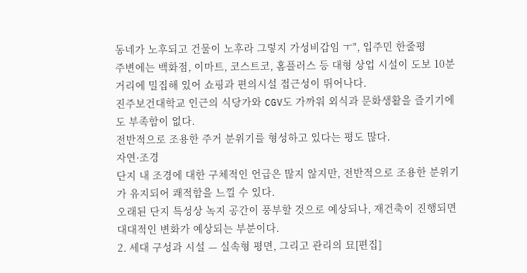동네가 노후되고 건물이 노후라 그렇지 가성비갑임 ㅜ", 입주민 한줄평
주변에는 백화점, 이마트, 코스트코, 홈플러스 등 대형 상업 시설이 도보 10분 거리에 밀집해 있어 쇼핑과 편의시설 접근성이 뛰어나다.
진주보건대학교 인근의 식당가와 CGV도 가까워 외식과 문화생활을 즐기기에도 부족함이 없다.
전반적으로 조용한 주거 분위기를 형성하고 있다는 평도 많다.
자연·조경
단지 내 조경에 대한 구체적인 언급은 많지 않지만, 전반적으로 조용한 분위기가 유지되어 쾌적함을 느낄 수 있다.
오래된 단지 특성상 녹지 공간이 풍부할 것으로 예상되나, 재건축이 진행되면 대대적인 변화가 예상되는 부분이다.
2. 세대 구성과 시설 — 실속형 평면, 그리고 관리의 묘[편집]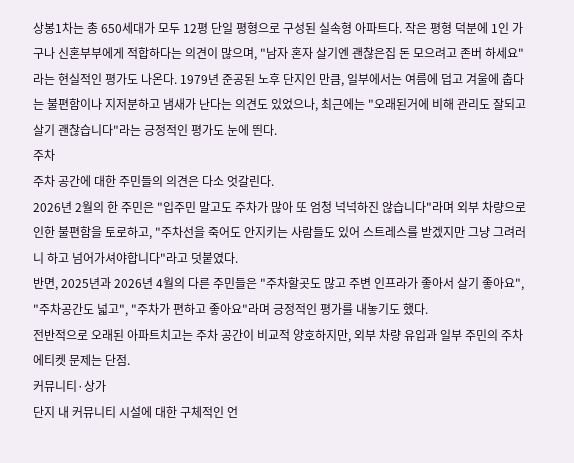상봉1차는 총 650세대가 모두 12평 단일 평형으로 구성된 실속형 아파트다. 작은 평형 덕분에 1인 가구나 신혼부부에게 적합하다는 의견이 많으며, "남자 혼자 살기엔 괜찮은집 돈 모으려고 존버 하세요"라는 현실적인 평가도 나온다. 1979년 준공된 노후 단지인 만큼, 일부에서는 여름에 덥고 겨울에 춥다는 불편함이나 지저분하고 냄새가 난다는 의견도 있었으나, 최근에는 "오래된거에 비해 관리도 잘되고 살기 괜찮습니다"라는 긍정적인 평가도 눈에 띈다.
주차
주차 공간에 대한 주민들의 의견은 다소 엇갈린다.
2026년 2월의 한 주민은 "입주민 말고도 주차가 많아 또 엄청 넉넉하진 않습니다"라며 외부 차량으로 인한 불편함을 토로하고, "주차선을 죽어도 안지키는 사람들도 있어 스트레스를 받겠지만 그냥 그려러니 하고 넘어가셔야합니다"라고 덧붙였다.
반면, 2025년과 2026년 4월의 다른 주민들은 "주차할곳도 많고 주변 인프라가 좋아서 살기 좋아요", "주차공간도 넓고", "주차가 편하고 좋아요"라며 긍정적인 평가를 내놓기도 했다.
전반적으로 오래된 아파트치고는 주차 공간이 비교적 양호하지만, 외부 차량 유입과 일부 주민의 주차 에티켓 문제는 단점.
커뮤니티·상가
단지 내 커뮤니티 시설에 대한 구체적인 언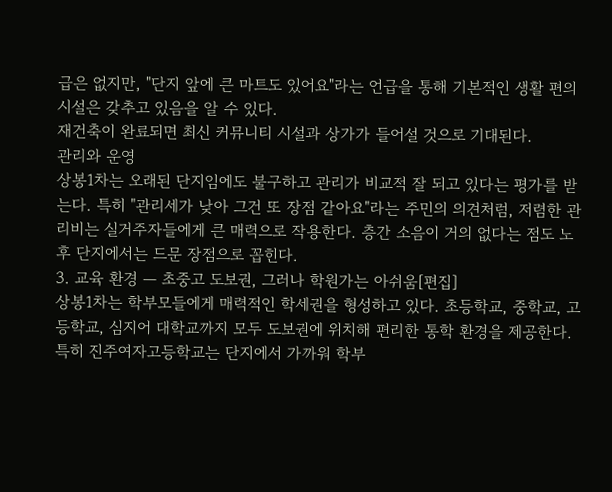급은 없지만, "단지 앞에 큰 마트도 있어요"라는 언급을 통해 기본적인 생활 편의 시설은 갖추고 있음을 알 수 있다.
재건축이 완료되면 최신 커뮤니티 시설과 상가가 들어설 것으로 기대된다.
관리와 운영
상봉1차는 오래된 단지임에도 불구하고 관리가 비교적 잘 되고 있다는 평가를 받는다. 특히 "관리세가 낮아 그건 또 장점 같아요"라는 주민의 의견처럼, 저렴한 관리비는 실거주자들에게 큰 매력으로 작용한다. 층간 소음이 거의 없다는 점도 노후 단지에서는 드문 장점으로 꼽힌다.
3. 교육 환경 — 초중고 도보권, 그러나 학원가는 아쉬움[편집]
상봉1차는 학부모들에게 매력적인 학세권을 형성하고 있다. 초등학교, 중학교, 고등학교, 심지어 대학교까지 모두 도보권에 위치해 편리한 통학 환경을 제공한다. 특히 진주여자고등학교는 단지에서 가까워 학부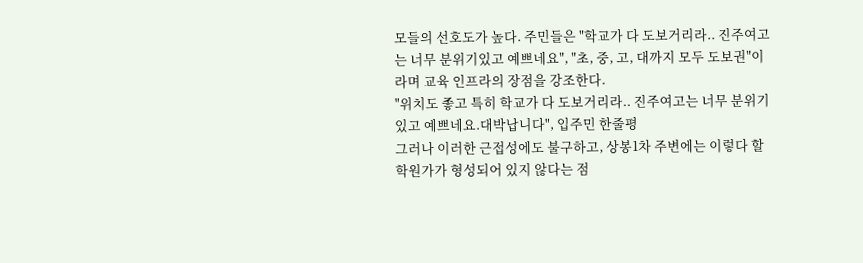모들의 선호도가 높다. 주민들은 "학교가 다 도보거리라.. 진주여고는 너무 분위기있고 예쁘네요", "초, 중, 고, 대까지 모두 도보권"이라며 교육 인프라의 장점을 강조한다.
"위치도 좋고 특히 학교가 다 도보거리라.. 진주여고는 너무 분위기있고 예쁘네요.대박납니다", 입주민 한줄평
그러나 이러한 근접성에도 불구하고, 상봉1차 주변에는 이렇다 할 학원가가 형성되어 있지 않다는 점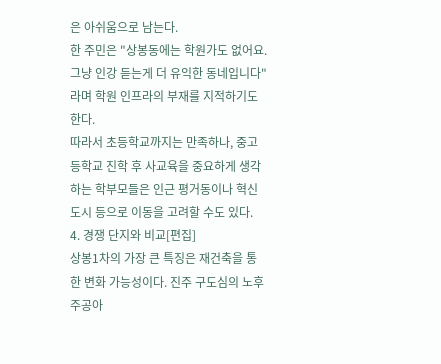은 아쉬움으로 남는다.
한 주민은 "상봉동에는 학원가도 없어요.
그냥 인강 듣는게 더 유익한 동네입니다"라며 학원 인프라의 부재를 지적하기도 한다.
따라서 초등학교까지는 만족하나, 중고등학교 진학 후 사교육을 중요하게 생각하는 학부모들은 인근 평거동이나 혁신도시 등으로 이동을 고려할 수도 있다.
4. 경쟁 단지와 비교[편집]
상봉1차의 가장 큰 특징은 재건축을 통한 변화 가능성이다. 진주 구도심의 노후 주공아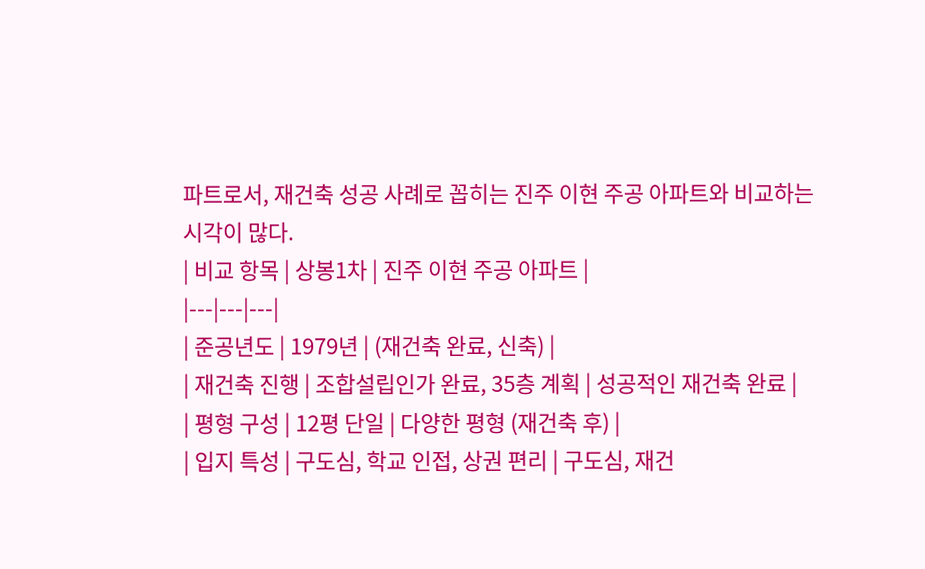파트로서, 재건축 성공 사례로 꼽히는 진주 이현 주공 아파트와 비교하는 시각이 많다.
| 비교 항목 | 상봉1차 | 진주 이현 주공 아파트 |
|---|---|---|
| 준공년도 | 1979년 | (재건축 완료, 신축) |
| 재건축 진행 | 조합설립인가 완료, 35층 계획 | 성공적인 재건축 완료 |
| 평형 구성 | 12평 단일 | 다양한 평형 (재건축 후) |
| 입지 특성 | 구도심, 학교 인접, 상권 편리 | 구도심, 재건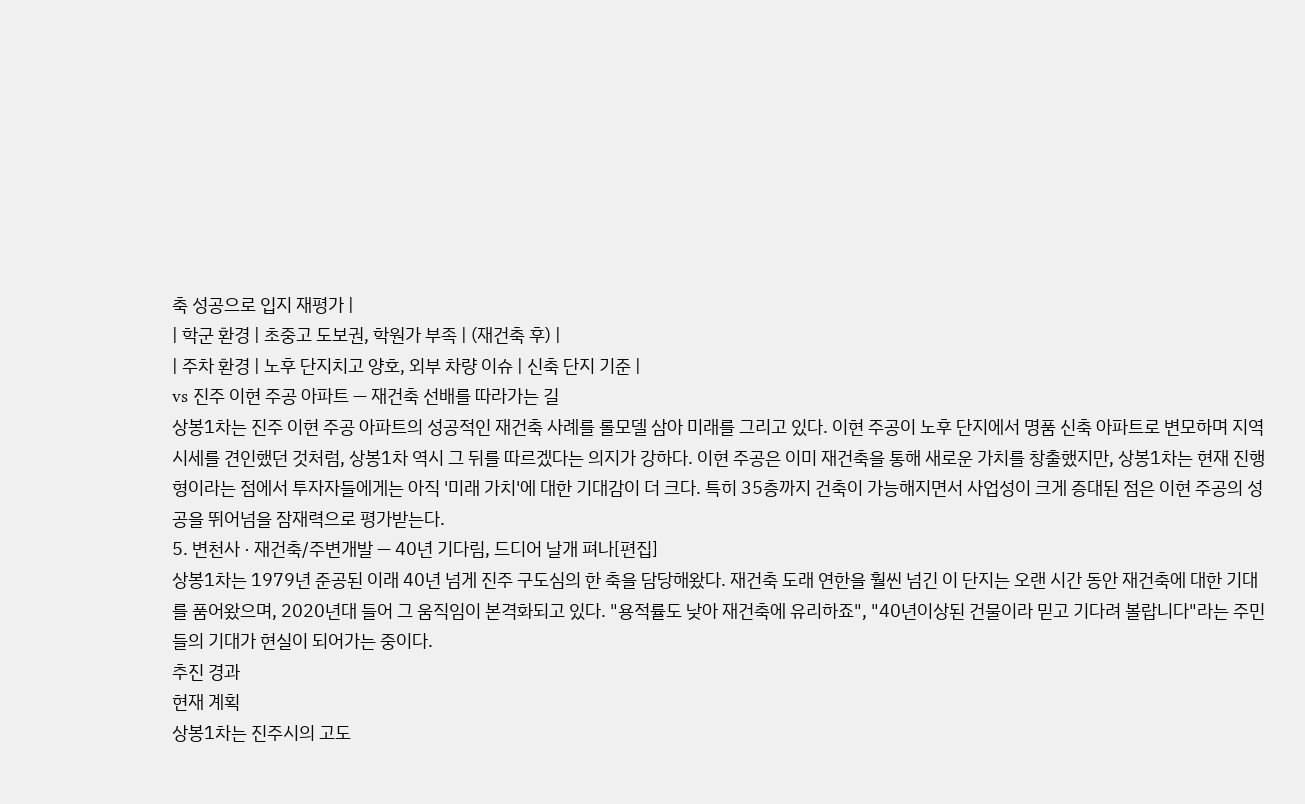축 성공으로 입지 재평가 |
| 학군 환경 | 초중고 도보권, 학원가 부족 | (재건축 후) |
| 주차 환경 | 노후 단지치고 양호, 외부 차량 이슈 | 신축 단지 기준 |
vs 진주 이현 주공 아파트 — 재건축 선배를 따라가는 길
상봉1차는 진주 이현 주공 아파트의 성공적인 재건축 사례를 롤모델 삼아 미래를 그리고 있다. 이현 주공이 노후 단지에서 명품 신축 아파트로 변모하며 지역 시세를 견인했던 것처럼, 상봉1차 역시 그 뒤를 따르겠다는 의지가 강하다. 이현 주공은 이미 재건축을 통해 새로운 가치를 창출했지만, 상봉1차는 현재 진행형이라는 점에서 투자자들에게는 아직 '미래 가치'에 대한 기대감이 더 크다. 특히 35층까지 건축이 가능해지면서 사업성이 크게 증대된 점은 이현 주공의 성공을 뛰어넘을 잠재력으로 평가받는다.
5. 변천사 · 재건축/주변개발 — 40년 기다림, 드디어 날개 펴나[편집]
상봉1차는 1979년 준공된 이래 40년 넘게 진주 구도심의 한 축을 담당해왔다. 재건축 도래 연한을 훨씬 넘긴 이 단지는 오랜 시간 동안 재건축에 대한 기대를 품어왔으며, 2020년대 들어 그 움직임이 본격화되고 있다. "용적률도 낮아 재건축에 유리하죠", "40년이상된 건물이라 믿고 기다려 볼랍니다"라는 주민들의 기대가 현실이 되어가는 중이다.
추진 경과
현재 계획
상봉1차는 진주시의 고도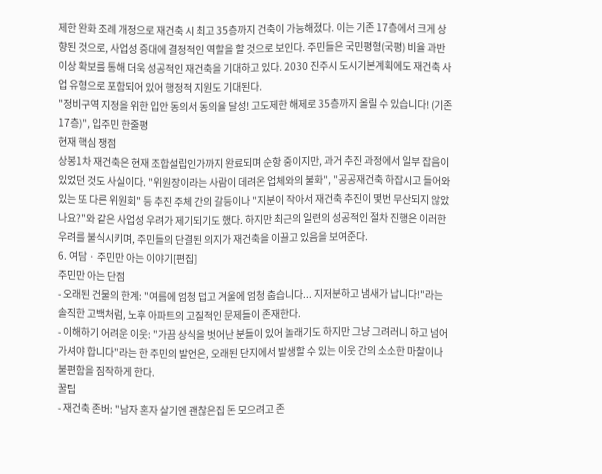제한 완화 조례 개정으로 재건축 시 최고 35층까지 건축이 가능해졌다. 이는 기존 17층에서 크게 상향된 것으로, 사업성 증대에 결정적인 역할을 할 것으로 보인다. 주민들은 국민평형(국평) 비율 과반 이상 확보를 통해 더욱 성공적인 재건축을 기대하고 있다. 2030 진주시 도시기본계획에도 재건축 사업 유형으로 포함되어 있어 행정적 지원도 기대된다.
"정비구역 지정을 위한 입안 동의서 동의율 달성! 고도제한 해제로 35층까지 올릴 수 있습니다! (기존 17층)", 입주민 한줄평
현재 핵심 쟁점
상봉1차 재건축은 현재 조합설립인가까지 완료되며 순항 중이지만, 과거 추진 과정에서 일부 잡음이 있었던 것도 사실이다. "위원장이라는 사람이 데려온 업체와의 불화", "공공재건축 하잡시고 들어와있는 또 다른 위원회" 등 추진 주체 간의 갈등이나 "지분이 작아서 재건축 추진이 몇번 무산되지 않았나요?"와 같은 사업성 우려가 제기되기도 했다. 하지만 최근의 일련의 성공적인 절차 진행은 이러한 우려를 불식시키며, 주민들의 단결된 의지가 재건축을 이끌고 있음을 보여준다.
6. 여담 · 주민만 아는 이야기[편집]
주민만 아는 단점
- 오래된 건물의 한계: "여름에 엄청 덥고 겨울에 엄청 춥습니다... 지저분하고 냄새가 납니다!"라는 솔직한 고백처럼, 노후 아파트의 고질적인 문제들이 존재한다.
- 이해하기 어려운 이웃: "가끔 상식을 벗어난 분들이 있어 놀래기도 하지만 그냥 그려러니 하고 넘어가셔야 합니다"라는 한 주민의 발언은, 오래된 단지에서 발생할 수 있는 이웃 간의 소소한 마찰이나 불편함을 짐작하게 한다.
꿀팁
- 재건축 존버: "남자 혼자 살기엔 괜찮은집 돈 모으려고 존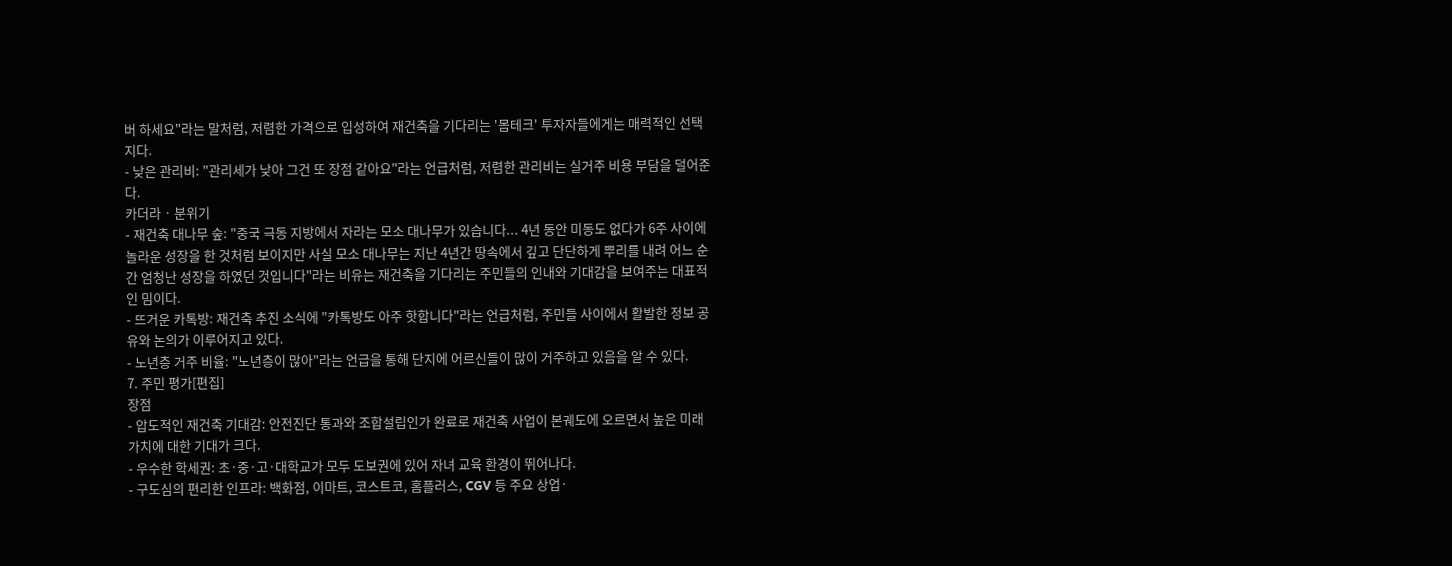버 하세요"라는 말처럼, 저렴한 가격으로 입성하여 재건축을 기다리는 '몸테크' 투자자들에게는 매력적인 선택지다.
- 낮은 관리비: "관리세가 낮아 그건 또 장점 같아요"라는 언급처럼, 저렴한 관리비는 실거주 비용 부담을 덜어준다.
카더라 · 분위기
- 재건축 대나무 숲: "중국 극동 지방에서 자라는 모소 대나무가 있습니다... 4년 동안 미동도 없다가 6주 사이에 놀라운 성장을 한 것처럼 보이지만 사실 모소 대나무는 지난 4년간 땅속에서 깊고 단단하게 뿌리를 내려 어느 순간 엄청난 성장을 하였던 것입니다"라는 비유는 재건축을 기다리는 주민들의 인내와 기대감을 보여주는 대표적인 밈이다.
- 뜨거운 카톡방: 재건축 추진 소식에 "카톡방도 아주 핫합니다"라는 언급처럼, 주민들 사이에서 활발한 정보 공유와 논의가 이루어지고 있다.
- 노년층 거주 비율: "노년층이 많아"라는 언급을 통해 단지에 어르신들이 많이 거주하고 있음을 알 수 있다.
7. 주민 평가[편집]
장점
- 압도적인 재건축 기대감: 안전진단 통과와 조합설립인가 완료로 재건축 사업이 본궤도에 오르면서 높은 미래 가치에 대한 기대가 크다.
- 우수한 학세권: 초·중·고·대학교가 모두 도보권에 있어 자녀 교육 환경이 뛰어나다.
- 구도심의 편리한 인프라: 백화점, 이마트, 코스트코, 홈플러스, CGV 등 주요 상업·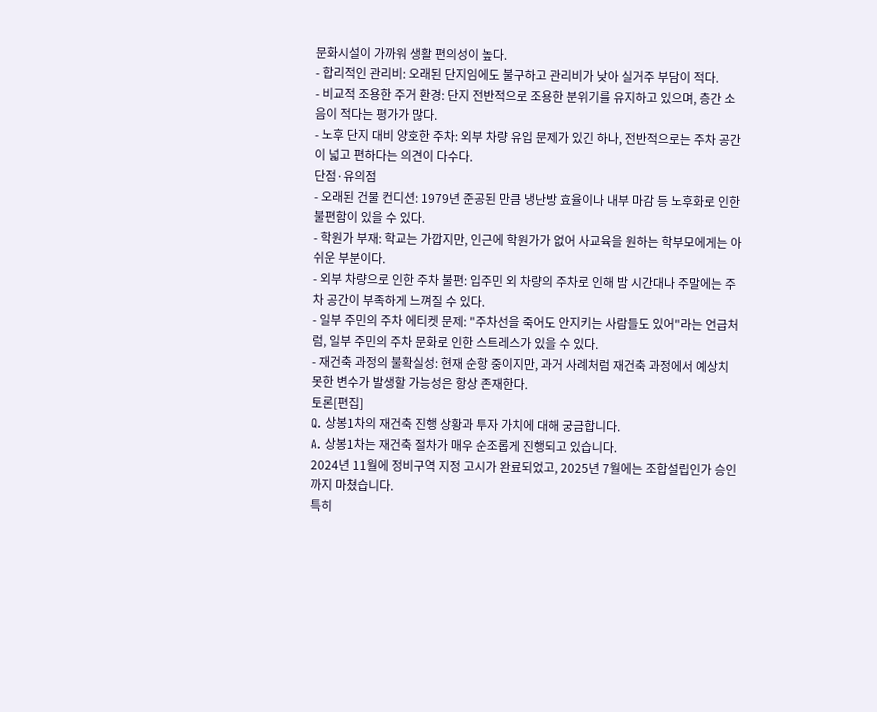문화시설이 가까워 생활 편의성이 높다.
- 합리적인 관리비: 오래된 단지임에도 불구하고 관리비가 낮아 실거주 부담이 적다.
- 비교적 조용한 주거 환경: 단지 전반적으로 조용한 분위기를 유지하고 있으며, 층간 소음이 적다는 평가가 많다.
- 노후 단지 대비 양호한 주차: 외부 차량 유입 문제가 있긴 하나, 전반적으로는 주차 공간이 넓고 편하다는 의견이 다수다.
단점·유의점
- 오래된 건물 컨디션: 1979년 준공된 만큼 냉난방 효율이나 내부 마감 등 노후화로 인한 불편함이 있을 수 있다.
- 학원가 부재: 학교는 가깝지만, 인근에 학원가가 없어 사교육을 원하는 학부모에게는 아쉬운 부분이다.
- 외부 차량으로 인한 주차 불편: 입주민 외 차량의 주차로 인해 밤 시간대나 주말에는 주차 공간이 부족하게 느껴질 수 있다.
- 일부 주민의 주차 에티켓 문제: "주차선을 죽어도 안지키는 사람들도 있어"라는 언급처럼, 일부 주민의 주차 문화로 인한 스트레스가 있을 수 있다.
- 재건축 과정의 불확실성: 현재 순항 중이지만, 과거 사례처럼 재건축 과정에서 예상치 못한 변수가 발생할 가능성은 항상 존재한다.
토론[편집]
Q. 상봉1차의 재건축 진행 상황과 투자 가치에 대해 궁금합니다.
A. 상봉1차는 재건축 절차가 매우 순조롭게 진행되고 있습니다.
2024년 11월에 정비구역 지정 고시가 완료되었고, 2025년 7월에는 조합설립인가 승인까지 마쳤습니다.
특히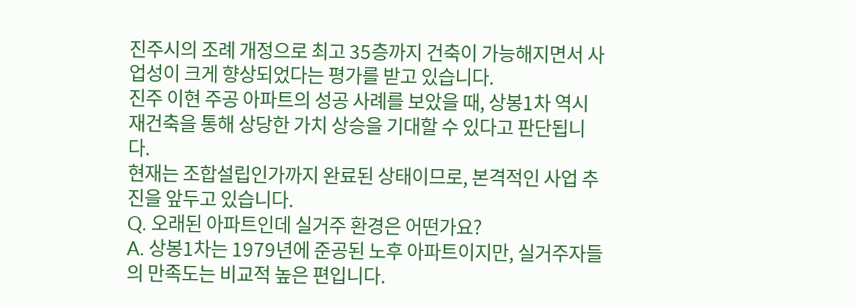진주시의 조례 개정으로 최고 35층까지 건축이 가능해지면서 사업성이 크게 향상되었다는 평가를 받고 있습니다.
진주 이현 주공 아파트의 성공 사례를 보았을 때, 상봉1차 역시 재건축을 통해 상당한 가치 상승을 기대할 수 있다고 판단됩니다.
현재는 조합설립인가까지 완료된 상태이므로, 본격적인 사업 추진을 앞두고 있습니다.
Q. 오래된 아파트인데 실거주 환경은 어떤가요?
A. 상봉1차는 1979년에 준공된 노후 아파트이지만, 실거주자들의 만족도는 비교적 높은 편입니다.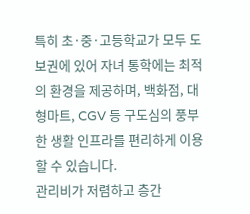특히 초·중·고등학교가 모두 도보권에 있어 자녀 통학에는 최적의 환경을 제공하며, 백화점, 대형마트, CGV 등 구도심의 풍부한 생활 인프라를 편리하게 이용할 수 있습니다.
관리비가 저렴하고 층간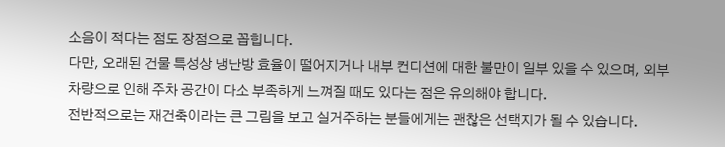소음이 적다는 점도 장점으로 꼽힙니다.
다만, 오래된 건물 특성상 냉난방 효율이 떨어지거나 내부 컨디션에 대한 불만이 일부 있을 수 있으며, 외부 차량으로 인해 주차 공간이 다소 부족하게 느껴질 때도 있다는 점은 유의해야 합니다.
전반적으로는 재건축이라는 큰 그림을 보고 실거주하는 분들에게는 괜찮은 선택지가 될 수 있습니다.